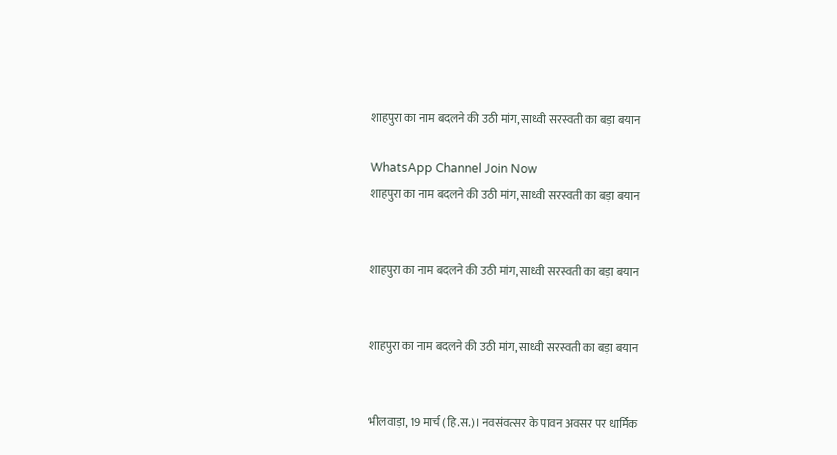शाहपुरा का नाम बदलने की उठी मांग, साध्वी सरस्वती का बड़ा बयान

WhatsApp Channel Join Now
शाहपुरा का नाम बदलने की उठी मांग, साध्वी सरस्वती का बड़ा बयान


शाहपुरा का नाम बदलने की उठी मांग, साध्वी सरस्वती का बड़ा बयान


शाहपुरा का नाम बदलने की उठी मांग, साध्वी सरस्वती का बड़ा बयान


भीलवाड़ा, 19 मार्च (हि.स.)। नवसंवत्सर के पावन अवसर पर धार्मिक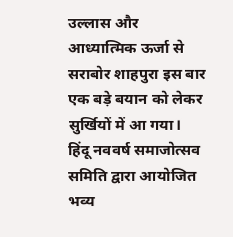उल्लास और आध्यात्मिक ऊर्जा से सराबोर शाहपुरा इस बार एक बड़े बयान को लेकर सुर्खियों में आ गया। हिंदू नववर्ष समाजोत्सव समिति द्वारा आयोजित भव्य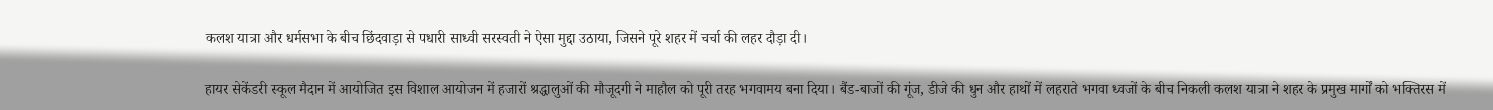कलश यात्रा और धर्मसभा के बीच छिंदवाड़ा से पधारी साध्वी सरस्वती ने ऐसा मुद्दा उठाया, जिसने पूरे शहर में चर्चा की लहर दौड़ा दी।

हायर सेकेंडरी स्कूल मैदान में आयोजित इस विशाल आयोजन में हजारों श्रद्धालुओं की मौजूदगी ने माहौल को पूरी तरह भगवामय बना दिया। बैंड-बाजों की गूंज, डीजे की धुन और हाथों में लहराते भगवा ध्वजों के बीच निकली कलश यात्रा ने शहर के प्रमुख मार्गों को भक्तिरस में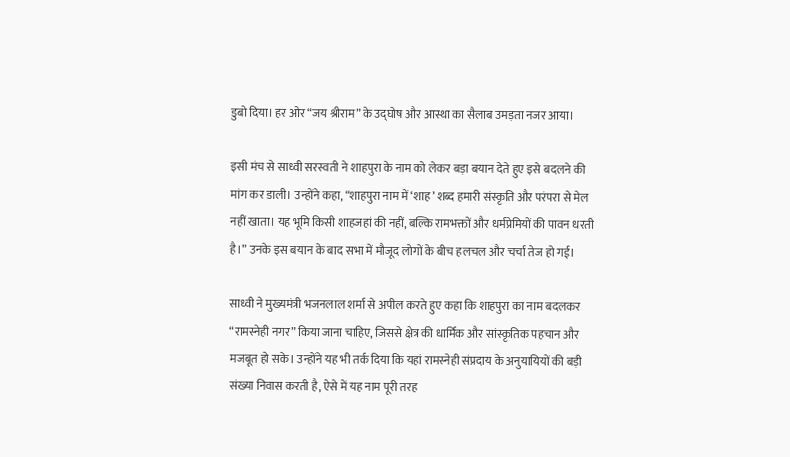डुबो दिया। हर ओर “जय श्रीराम” के उद्घोष और आस्था का सैलाब उमड़ता नजर आया।

इसी मंच से साध्वी सरस्वती ने शाहपुरा के नाम को लेकर बड़ा बयान देते हुए इसे बदलने की मांग कर डाली। उन्होंने कहा, “शाहपुरा नाम में ‘शाह’ शब्द हमारी संस्कृति और परंपरा से मेल नहीं खाता। यह भूमि किसी शाहजहां की नहीं, बल्कि रामभक्तों और धर्मप्रेमियों की पावन धरती है।” उनके इस बयान के बाद सभा में मौजूद लोगों के बीच हलचल और चर्चा तेज हो गई।

साध्वी ने मुख्यमंत्री भजनलाल शर्मा से अपील करते हुए कहा कि शाहपुरा का नाम बदलकर “रामस्नेही नगर” किया जाना चाहिए, जिससे क्षेत्र की धार्मिक और सांस्कृतिक पहचान और मजबूत हो सके। उन्होंने यह भी तर्क दिया कि यहां रामस्नेही संप्रदाय के अनुयायियों की बड़ी संख्या निवास करती है, ऐसे में यह नाम पूरी तरह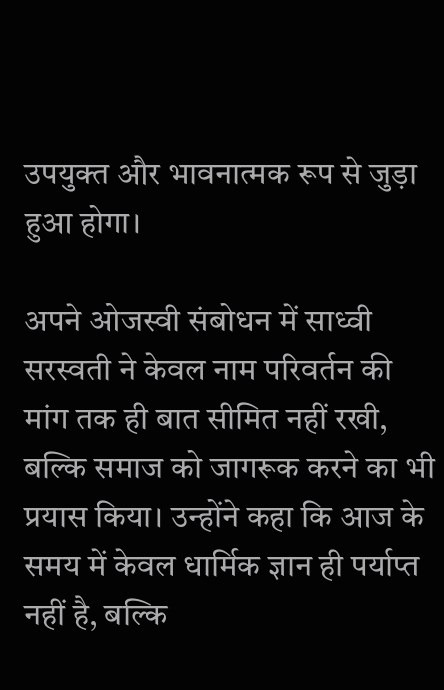उपयुक्त और भावनात्मक रूप से जुड़ा हुआ होगा।

अपने ओजस्वी संबोधन में साध्वी सरस्वती ने केवल नाम परिवर्तन की मांग तक ही बात सीमित नहीं रखी, बल्कि समाज को जागरूक करने का भी प्रयास किया। उन्होंने कहा कि आज के समय में केवल धार्मिक ज्ञान ही पर्याप्त नहीं है, बल्कि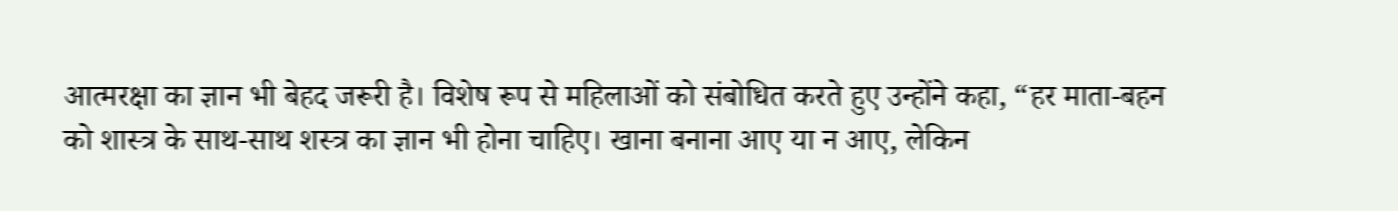आत्मरक्षा का ज्ञान भी बेहद जरूरी है। विशेष रूप से महिलाओं को संबोधित करते हुए उन्होंने कहा, “हर माता-बहन को शास्त्र के साथ-साथ शस्त्र का ज्ञान भी होना चाहिए। खाना बनाना आए या न आए, लेकिन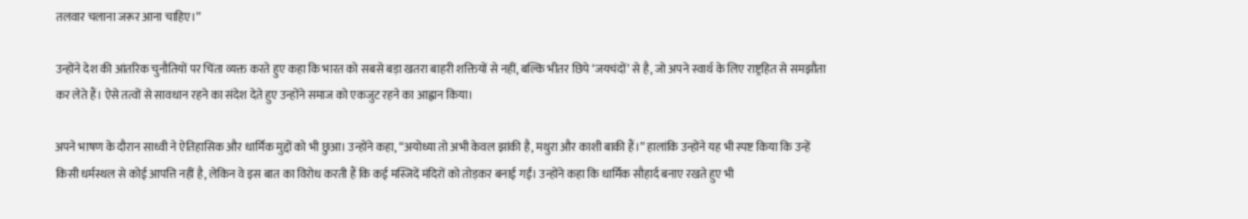तलवार चलाना जरूर आना चाहिए।”

उन्होंने देश की आंतरिक चुनौतियों पर चिंता व्यक्त करते हुए कहा कि भारत को सबसे बड़ा खतरा बाहरी शक्तियों से नहीं, बल्कि भीतर छिपे ‘जयचंदों’ से है, जो अपने स्वार्थ के लिए राष्ट्रहित से समझौता कर लेते हैं। ऐसे तत्वों से सावधान रहने का संदेश देते हुए उन्होंने समाज को एकजुट रहने का आह्वान किया।

अपने भाषण के दौरान साध्वी ने ऐतिहासिक और धार्मिक मुद्दों को भी छुआ। उन्होंने कहा, “अयोध्या तो अभी केवल झांकी है, मथुरा और काशी बाकी हैं।” हालांकि उन्होंने यह भी स्पष्ट किया कि उन्हें किसी धर्मस्थल से कोई आपत्ति नहीं है, लेकिन वे इस बात का विरोध करती हैं कि कई मस्जिदें मंदिरों को तोड़कर बनाई गईं। उन्होंने कहा कि धार्मिक सौहार्द बनाए रखते हुए भी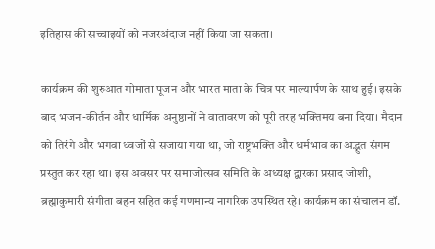इतिहास की सच्चाइयों को नजरअंदाज नहीं किया जा सकता।

कार्यक्रम की शुरुआत गोमाता पूजन और भारत माता के चित्र पर माल्यार्पण के साथ हुई। इसके बाद भजन-कीर्तन और धार्मिक अनुष्ठानों ने वातावरण को पूरी तरह भक्तिमय बना दिया। मैदान को तिरंगे और भगवा ध्वजों से सजाया गया था, जो राष्ट्रभक्ति और धर्मभाव का अद्भुत संगम प्रस्तुत कर रहा था। इस अवसर पर समाजोत्सव समिति के अध्यक्ष द्वारका प्रसाद जोशी, ब्रह्माकुमारी संगीता बहन सहित कई गणमान्य नागरिक उपस्थित रहे। कार्यक्रम का संचालन डॉ.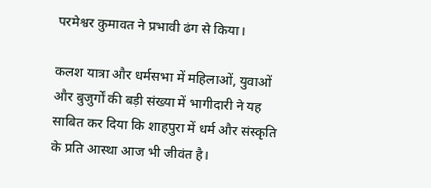परमेश्वर कुमावत ने प्रभावी ढंग से किया।

कलश यात्रा और धर्मसभा में महिलाओं, युवाओं और बुजुर्गों की बड़ी संख्या में भागीदारी ने यह साबित कर दिया कि शाहपुरा में धर्म और संस्कृति के प्रति आस्था आज भी जीवंत है।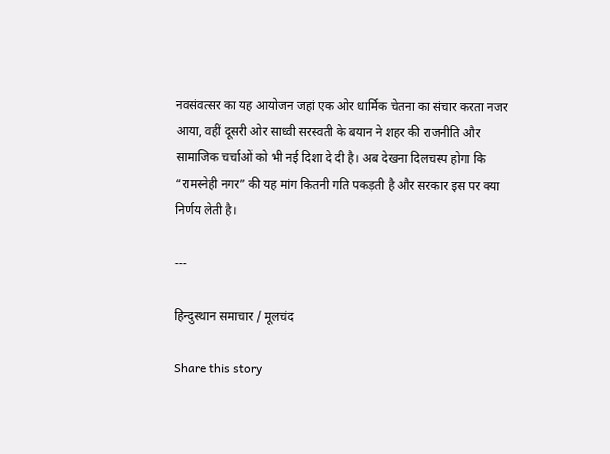नवसंवत्सर का यह आयोजन जहां एक ओर धार्मिक चेतना का संचार करता नजर आया, वहीं दूसरी ओर साध्वी सरस्वती के बयान ने शहर की राजनीति और सामाजिक चर्चाओं को भी नई दिशा दे दी है। अब देखना दिलचस्प होगा कि “रामस्नेही नगर” की यह मांग कितनी गति पकड़ती है और सरकार इस पर क्या निर्णय लेती है।

---

हिन्दुस्थान समाचार / मूलचंद

Share this story